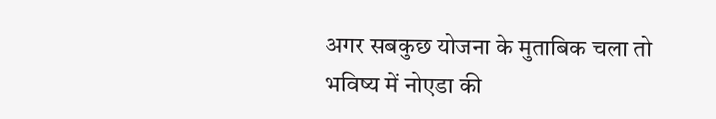अगर सबकुछ योजना के मुताबिक चला तो भविष्य में नोएडा की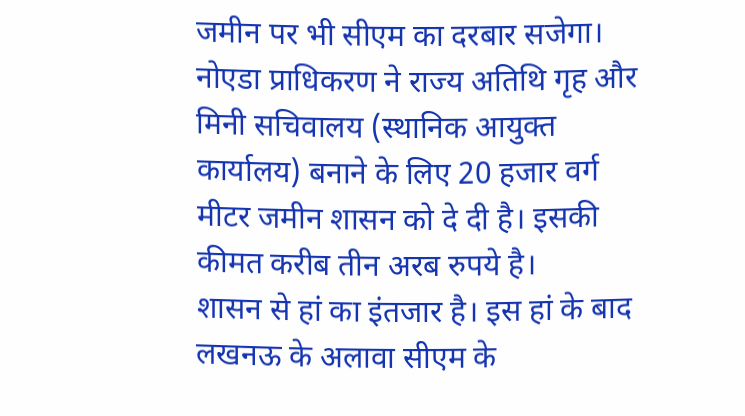जमीन पर भी सीएम का दरबार सजेगा।
नोएडा प्राधिकरण ने राज्य अतिथि गृह और मिनी सचिवालय (स्थानिक आयुक्त कार्यालय) बनाने के लिए 20 हजार वर्ग मीटर जमीन शासन को दे दी है। इसकी कीमत करीब तीन अरब रुपये है।
शासन से हां का इंतजार है। इस हां के बाद लखनऊ के अलावा सीएम के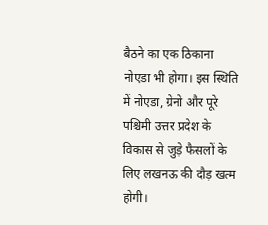बैठने का एक ठिकाना नोएडा भी होगा। इस स्थिति में नोएडा, ग्रेनो और पूरे पश्चिमी उत्तर प्रदेश के विकास से जुड़े फैसलों के लिए लखनऊ की दौड़ खत्म होगी।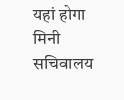यहां होगा मिनी सचिवालय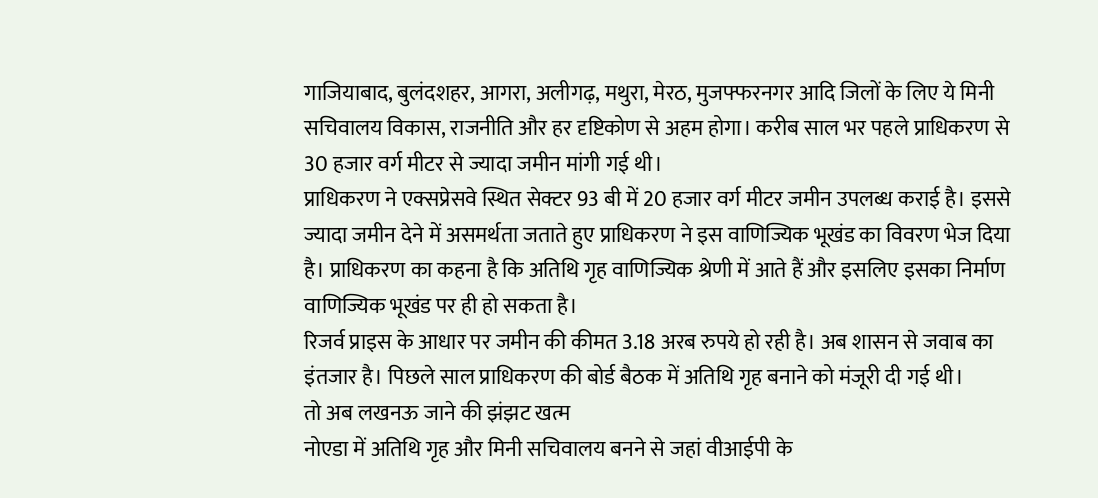गाजियाबाद, बुलंदशहर, आगरा, अलीगढ़, मथुरा, मेरठ, मुजफ्फरनगर आदि जिलों के लिए ये मिनी सचिवालय विकास, राजनीति और हर दृष्टिकोण से अहम होगा। करीब साल भर पहले प्राधिकरण से 30 हजार वर्ग मीटर से ज्यादा जमीन मांगी गई थी।
प्राधिकरण ने एक्सप्रेसवे स्थित सेक्टर 93 बी में 20 हजार वर्ग मीटर जमीन उपलब्ध कराई है। इससे ज्यादा जमीन देने में असमर्थता जताते हुए प्राधिकरण ने इस वाणिज्यिक भूखंड का विवरण भेज दिया है। प्राधिकरण का कहना है कि अतिथि गृह वाणिज्यिक श्रेणी में आते हैं और इसलिए इसका निर्माण वाणिज्यिक भूखंड पर ही हो सकता है।
रिजर्व प्राइस के आधार पर जमीन की कीमत 3.18 अरब रुपये हो रही है। अब शासन से जवाब का इंतजार है। पिछले साल प्राधिकरण की बोर्ड बैठक में अतिथि गृह बनाने को मंजूरी दी गई थी।
तो अब लखनऊ जाने की झंझट खत्म
नोएडा में अतिथि गृह और मिनी सचिवालय बनने से जहां वीआईपी के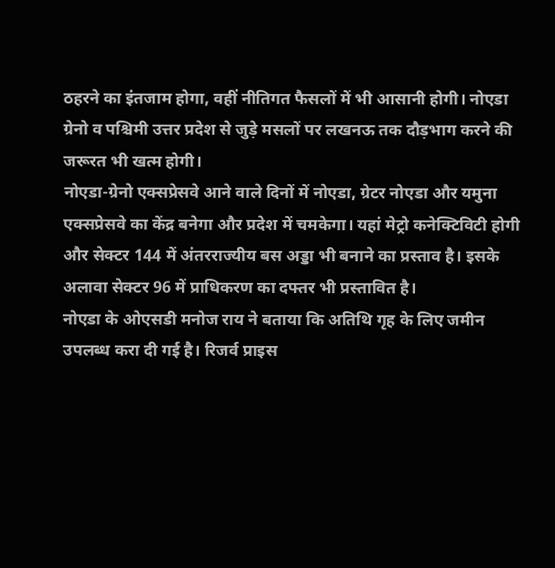ठहरने का इंतजाम होगा, वहीं नीतिगत फैसलों में भी आसानी होगी। नोएडा ग्रेनो व पश्चिमी उत्तर प्रदेश से जुड़े मसलों पर लखनऊ तक दौड़भाग करने की जरूरत भी खत्म होगी।
नोएडा-ग्रेनो एक्सप्रेसवे आने वाले दिनों में नोएडा, ग्रेटर नोएडा और यमुना एक्सप्रेसवे का केंद्र बनेगा और प्रदेश में चमकेगा। यहां मेट्रो कनेक्टिविटी होगी और सेक्टर 144 में अंतरराज्यीय बस अड्डा भी बनाने का प्रस्ताव है। इसके अलावा सेक्टर 96 में प्राधिकरण का दफ्तर भी प्रस्तावित है।
नोएडा के ओएसडी मनोज राय ने बताया कि अतिथि गृह के लिए जमीन उपलब्ध करा दी गई है। रिजर्व प्राइस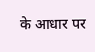के आधार पर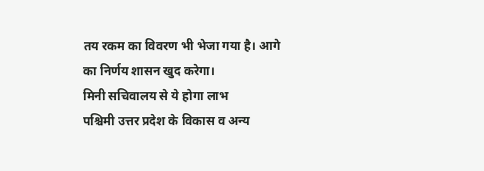तय रकम का विवरण भी भेजा गया है। आगे का निर्णय शासन खुद करेगा।
मिनी सचिवालय से ये होगा लाभ
पश्चिमी उत्तर प्रदेश के विकास व अन्य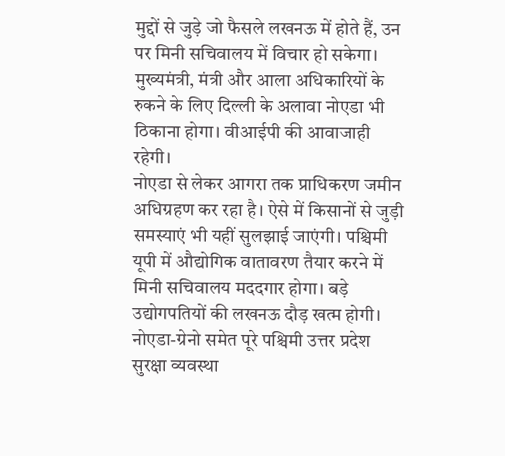मुद्दों से जुड़े जो फैसले लखनऊ में होते हैं, उन पर मिनी सचिवालय में विचार हो सकेगा। मुख्यमंत्री, मंत्री और आला अधिकारियों के रुकने के लिए दिल्ली के अलावा नोएडा भी ठिकाना होगा। वीआईपी की आवाजाही रहेगी।
नोएडा से लेकर आगरा तक प्राधिकरण जमीन अधिग्रहण कर रहा है। ऐसे में किसानों से जुड़ी समस्याएं भी यहीं सुलझाई जाएंगी। पश्चिमी यूपी में औद्योगिक वातावरण तैयार करने में मिनी सचिवालय मददगार होगा। बड़े उद्योगपतियों की लखनऊ दौड़ खत्म होगी।
नोएडा-ग्रेनो समेत पूरे पश्चिमी उत्तर प्रदेश सुरक्षा व्यवस्था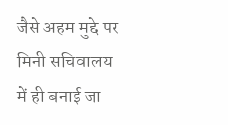जैसे अहम मुद्दे पर मिनी सचिवालय में ही बनाई जा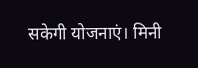सकेगी योजनाएं। मिनी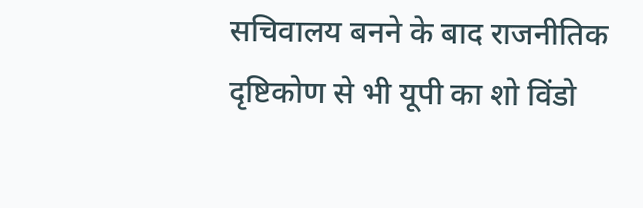सचिवालय बनने के बाद राजनीतिक दृष्टिकोण से भी यूपी का शो विंडो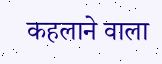कहलाने वाला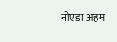नोएडा अहम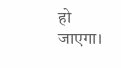हो जाएगा।